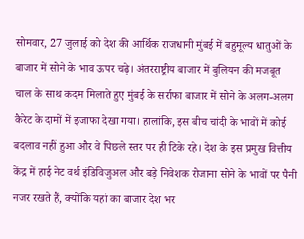सोमवार, 27 जुलाई को देश की आर्थिक राजधानी मुंबई में बहुमूल्य धातुओं के बाजार में सोने के भाव ऊपर चढ़े। अंतरराष्ट्रीय बाजार में बुलियन की मजबूत चाल के साथ कदम मिलाते हुए मुंबई के सर्राफा बाजार में सोने के अलग-अलग कैरेट के दामों में इजाफा देखा गया। हालांकि, इस बीच चांदी के भावों में कोई बदलाव नहीं हुआ और वे पिछले स्तर पर ही टिके रहे। देश के इस प्रमुख वित्तीय केंद्र में हाई नेट वर्थ इंडिविजुअल और बड़े निवेशक रोजाना सोने के भावों पर पैनी नजर रखते हैं, क्योंकि यहां का बाजार देश भर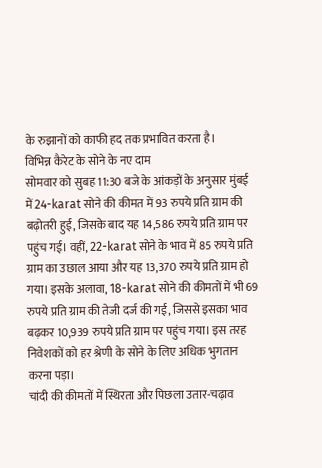के रुझानों को काफी हद तक प्रभावित करता है।
विभिन्न कैरेट के सोने के नए दाम
सोमवार को सुबह 11:30 बजे के आंकड़ों के अनुसार मुंबई में 24-karat सोने की कीमत में 93 रुपये प्रति ग्राम की बढ़ोतरी हुई, जिसके बाद यह 14,586 रुपये प्रति ग्राम पर पहुंच गई। वहीं, 22-karat सोने के भाव में 85 रुपये प्रति ग्राम का उछाल आया और यह 13,370 रुपये प्रति ग्राम हो गया। इसके अलावा, 18-karat सोने की कीमतों में भी 69 रुपये प्रति ग्राम की तेजी दर्ज की गई, जिससे इसका भाव बढ़कर 10,939 रुपये प्रति ग्राम पर पहुंच गया। इस तरह निवेशकों को हर श्रेणी के सोने के लिए अधिक भुगतान करना पड़ा।
चांदी की कीमतों में स्थिरता और पिछला उतार-चढ़ाव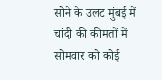सोने के उलट मुंबई में चांदी की कीमतों में सोमवार को कोई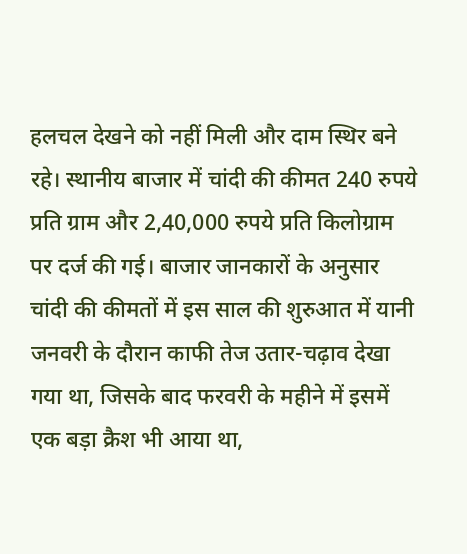हलचल देखने को नहीं मिली और दाम स्थिर बने रहे। स्थानीय बाजार में चांदी की कीमत 240 रुपये प्रति ग्राम और 2,40,000 रुपये प्रति किलोग्राम पर दर्ज की गई। बाजार जानकारों के अनुसार चांदी की कीमतों में इस साल की शुरुआत में यानी जनवरी के दौरान काफी तेज उतार-चढ़ाव देखा गया था, जिसके बाद फरवरी के महीने में इसमें एक बड़ा क्रैश भी आया था,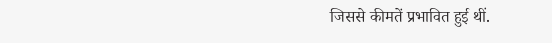जिससे कीमतें प्रभावित हुई थीं.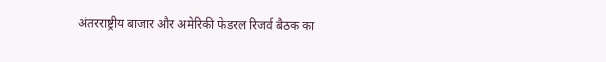अंतरराष्ट्रीय बाजार और अमेरिकी फेडरल रिजर्व बैठक का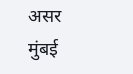असर
मुंबई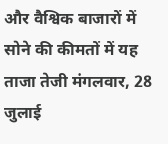और वैश्विक बाजारों में सोने की कीमतों में यह ताजा तेजी मंगलवार, 28 जुलाई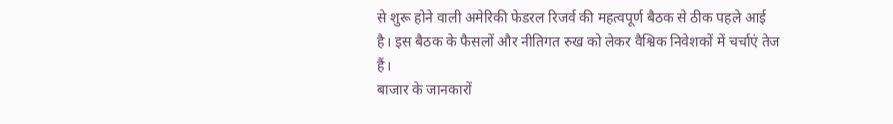से शुरू होने वाली अमेरिकी फेडरल रिजर्व की महत्वपूर्ण बैठक से ठीक पहले आई है। इस बैठक के फैसलों और नीतिगत रुख को लेकर वैश्विक निवेशकों में चर्चाएं तेज हैं।
बाजार के जानकारों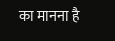का मानना है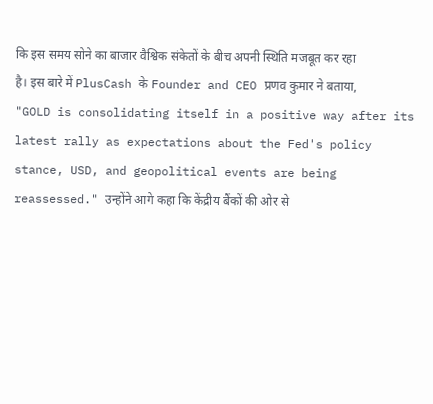कि इस समय सोने का बाजार वैश्विक संकेतों के बीच अपनी स्थिति मजबूत कर रहा है। इस बारे में PlusCash के Founder and CEO प्रणव कुमार ने बताया, "GOLD is consolidating itself in a positive way after its latest rally as expectations about the Fed's policy stance, USD, and geopolitical events are being reassessed." उन्होंने आगे कहा कि केंद्रीय बैंकों की ओर से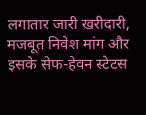लगातार जारी खरीदारी, मजबूत निवेश मांग और इसके सेफ-हेवन स्टेटस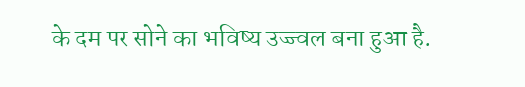के दम पर सोने का भविष्य उज्ज्वल बना हुआ है.